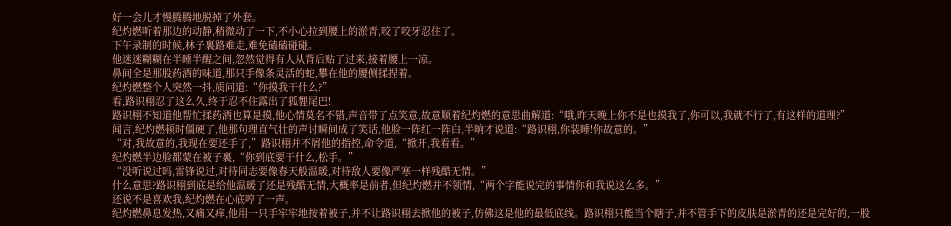好一会儿才慢腾腾地脱掉了外套。
纪灼燃听着那边的动静,稍微动了一下,不小心拉到腰上的淤青,咬了咬牙忍住了。
下午录制的时候,林子裏路难走,难免磕磕碰碰。
他迷迷糊糊在半睡半醒之间,忽然觉得有人从背后贴了过来,接着腰上一凉。
鼻间全是那股药酒的味道,那只手像条灵活的蛇,攀在他的腰侧揉捏着。
纪灼燃整个人突然一抖,质问道:“你摸我干什么?”
看,路识栩忍了这么久,终于忍不住露出了狐貍尾巴!
路识栩不知道他帮忙揉药酒也算是摸,他心情莫名不错,声音带了点笑意,故意顺着纪灼燃的意思曲解道:“哦,昨天晚上你不是也摸我了,你可以,我就不行了,有这样的道理?”
闻言,纪灼燃顿时僵硬了,他那句理直气壮的声讨瞬间成了笑话,他脸一阵红一阵白,半晌才说道:“路识栩,你装睡!你故意的。”
“对,我故意的,我现在要还手了,”路识栩并不屑他的指控,命令道,“掀开,我看看。”
纪灼燃半边脸都蒙在被子裏,“你到底要干什么,松手。”
“没听说过吗,雷锋说过,对待同志要像春天般温暖,对待敌人要像严寒一样残酷无情。”
什么意思?路识栩到底是给他温暖了还是残酷无情,大概率是前者,但纪灼燃并不领情,“两个字能说完的事情你和我说这么多。”
还说不是喜欢我,纪灼燃在心底哼了一声。
纪灼燃鼻息发热,又痛又痒,他用一只手牢牢地按着被子,并不让路识栩去掀他的被子,仿佛这是他的最低底线。路识栩只能当个瞎子,并不管手下的皮肤是淤青的还是完好的,一股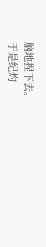脑地捏下去。
于是纪灼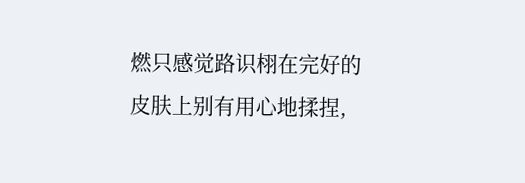燃只感觉路识栩在完好的皮肤上别有用心地揉捏,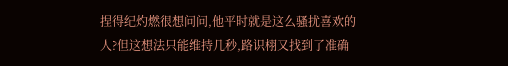捏得纪灼燃很想问问,他平时就是这么骚扰喜欢的人?但这想法只能维持几秒,路识栩又找到了准确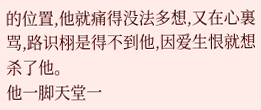的位置,他就痛得没法多想,又在心裏骂,路识栩是得不到他,因爱生恨就想杀了他。
他一脚天堂一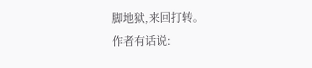脚地狱,来回打转。
作者有话说: